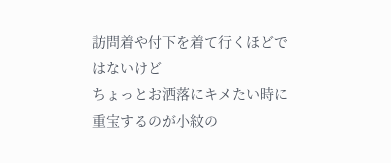訪問着や付下を着て行くほどではないけど
ちょっとお洒落にキメたい時に重宝するのが小紋の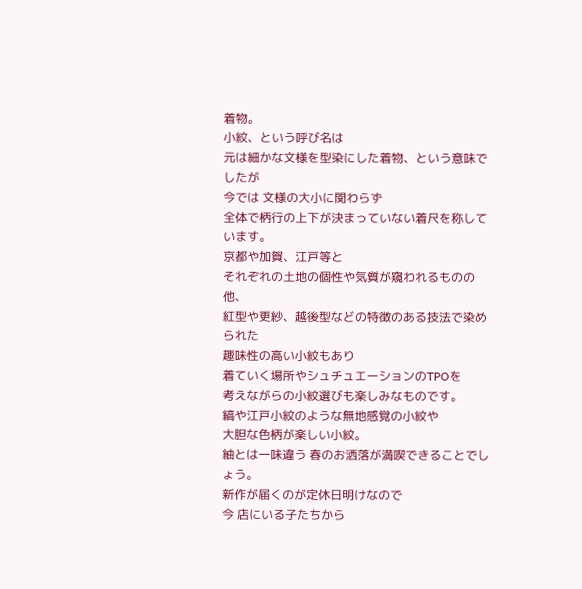着物。
小紋、という呼び名は
元は細かな文様を型染にした着物、という意味でしたが
今では 文様の大小に関わらず
全体で柄行の上下が決まっていない着尺を称しています。
京都や加賀、江戸等と
それぞれの土地の個性や気質が窺われるものの他、
紅型や更紗、越後型などの特徴のある技法で染められた
趣味性の高い小紋もあり
着ていく場所やシュチュエーションのTPOを
考えながらの小紋選びも楽しみなものです。
縞や江戸小紋のような無地感覚の小紋や
大胆な色柄が楽しい小紋。
紬とは一味違う 春のお洒落が満喫できることでしょう。
新作が届くのが定休日明けなので
今 店にいる子たちから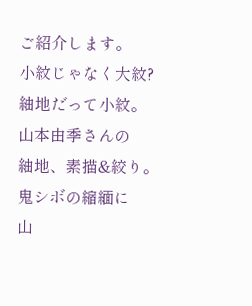ご紹介します。
小紋じゃなく大紋?
紬地だって小紋。
山本由季さんの
紬地、素描&絞り。
鬼シボの縮緬に
山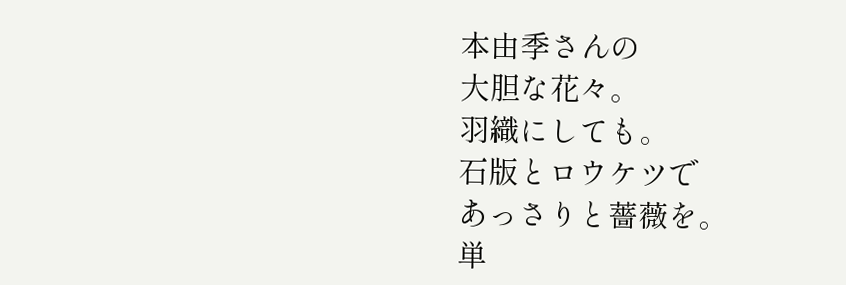本由季さんの
大胆な花々。
羽織にしても。
石版とロウケツで
あっさりと薔薇を。
単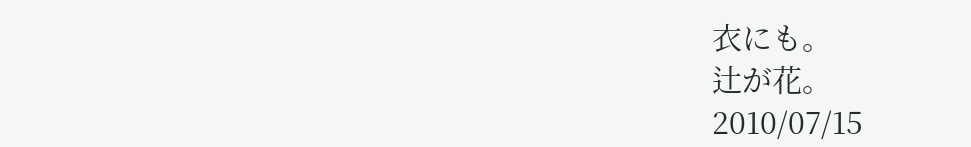衣にも。
辻が花。
2010/07/15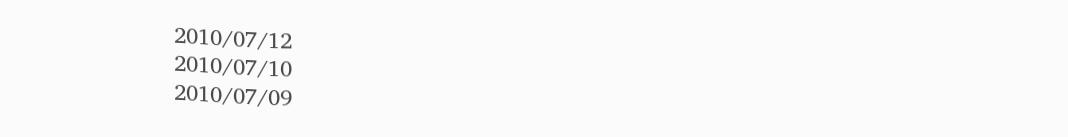2010/07/12
2010/07/10
2010/07/09